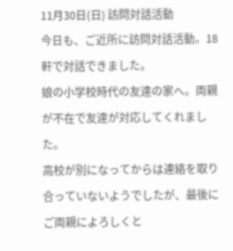11月30日(日) 訪問対話活動
今日も、ご近所に訪問対話活動。18軒で対話できました。
娘の小学校時代の友達の家へ。両親が不在で友達が対応してくれました。
高校が別になってからは連絡を取り合っていないようでしたが、最後にご両親によろしくと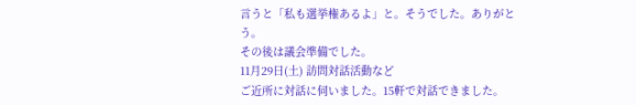言うと「私も選挙権あるよ」と。そうでした。ありがとう。
その後は議会準備でした。
11月29日(土) 訪問対話活動など
ご近所に対話に伺いました。15軒で対話できました。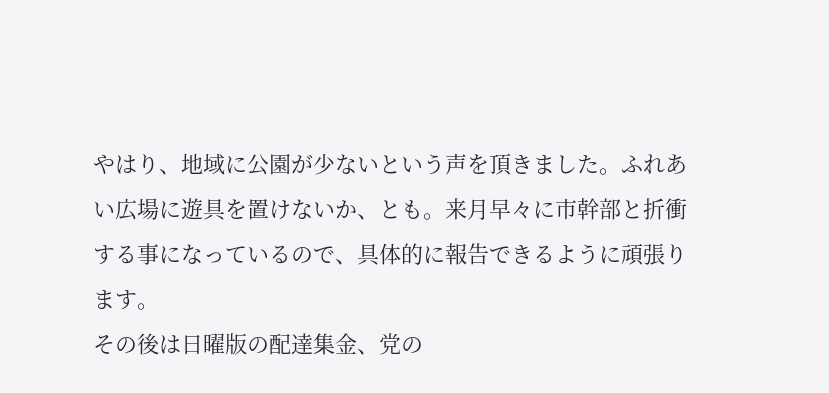やはり、地域に公園が少ないという声を頂きました。ふれあい広場に遊具を置けないか、とも。来月早々に市幹部と折衝する事になっているので、具体的に報告できるように頑張ります。
その後は日曜版の配達集金、党の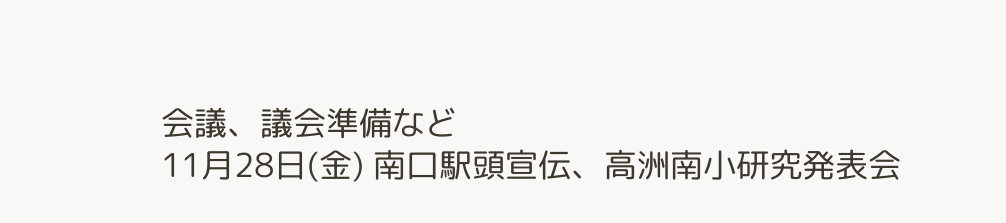会議、議会準備など
11月28日(金) 南口駅頭宣伝、高洲南小研究発表会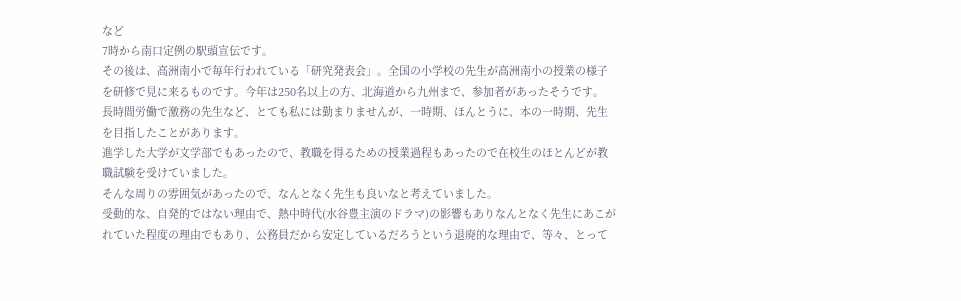など
7時から南口定例の駅頭宣伝です。
その後は、高洲南小で毎年行われている「研究発表会」。全国の小学校の先生が高洲南小の授業の様子を研修で見に来るものです。今年は250名以上の方、北海道から九州まで、参加者があったそうです。
長時間労働で激務の先生など、とても私には勤まりませんが、一時期、ほんとうに、本の一時期、先生を目指したことがあります。
進学した大学が文学部でもあったので、教職を得るための授業過程もあったので在校生のほとんどが教職試験を受けていました。
そんな周りの雰囲気があったので、なんとなく先生も良いなと考えていました。
受動的な、自発的ではない理由で、熱中時代(水谷豊主演のドラマ)の影響もありなんとなく先生にあこがれていた程度の理由でもあり、公務員だから安定しているだろうという退廃的な理由で、等々、とって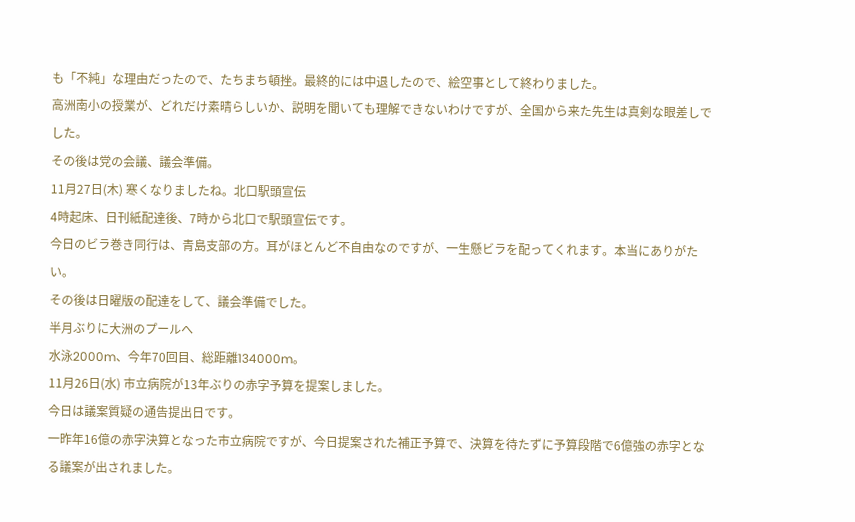も「不純」な理由だったので、たちまち頓挫。最終的には中退したので、絵空事として終わりました。
高洲南小の授業が、どれだけ素晴らしいか、説明を聞いても理解できないわけですが、全国から来た先生は真剣な眼差しでした。
その後は党の会議、議会準備。
11月27日(木) 寒くなりましたね。北口駅頭宣伝
4時起床、日刊紙配達後、7時から北口で駅頭宣伝です。
今日のビラ巻き同行は、青島支部の方。耳がほとんど不自由なのですが、一生懸ビラを配ってくれます。本当にありがたい。
その後は日曜版の配達をして、議会準備でした。
半月ぶりに大洲のプールへ
水泳2000m、今年70回目、総距離134000m。
11月26日(水) 市立病院が13年ぶりの赤字予算を提案しました。
今日は議案質疑の通告提出日です。
一昨年16億の赤字決算となった市立病院ですが、今日提案された補正予算で、決算を待たずに予算段階で6億強の赤字となる議案が出されました。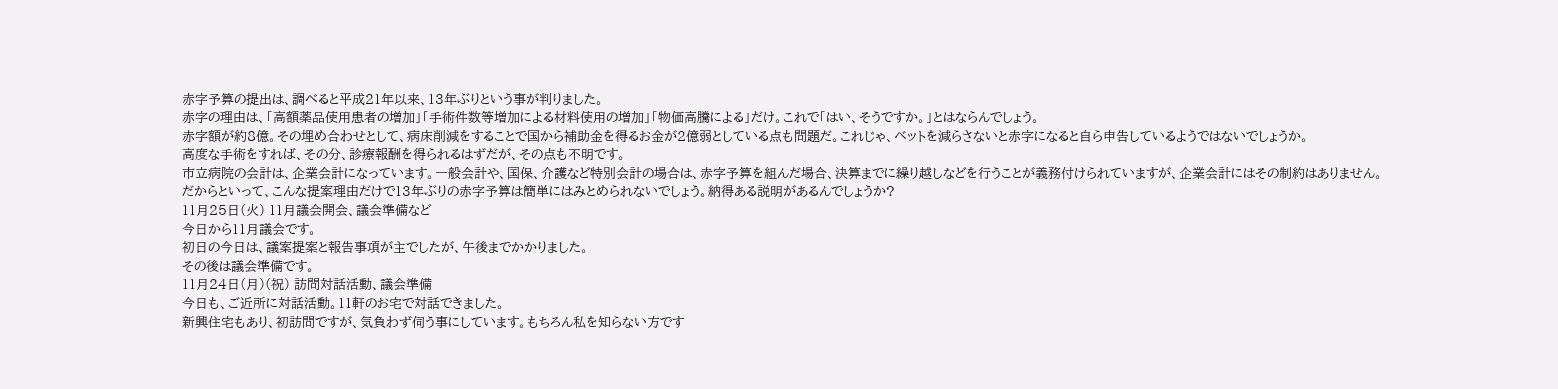赤字予算の提出は、調べると平成21年以来、13年ぶりという事が判りました。
赤字の理由は、「高額薬品使用患者の増加」「手術件数等増加による材料使用の増加」「物価高騰による」だけ。これで「はい、そうですか。」とはならんでしょう。
赤字額が約8億。その埋め合わせとして、病床削減をすることで国から補助金を得るお金が2億弱としている点も問題だ。これじゃ、ベットを減らさないと赤字になると自ら申告しているようではないでしょうか。
高度な手術をすれば、その分、診療報酬を得られるはずだが、その点も不明です。
市立病院の会計は、企業会計になっています。一般会計や、国保、介護など特別会計の場合は、赤字予算を組んだ場合、決算までに繰り越しなどを行うことが義務付けられていますが、企業会計にはその制約はありません。
だからといって、こんな提案理由だけで13年ぶりの赤字予算は簡単にはみとめられないでしょう。納得ある説明があるんでしょうか?
11月25日(火) 11月議会開会、議会準備など
今日から11月議会です。
初日の今日は、議案提案と報告事項が主でしたが、午後までかかりました。
その後は議会準備です。
11月24日(月)(祝) 訪問対話活動、議会準備
今日も、ご近所に対話活動。11軒のお宅で対話できました。
新興住宅もあり、初訪問ですが、気負わず伺う事にしています。もちろん私を知らない方です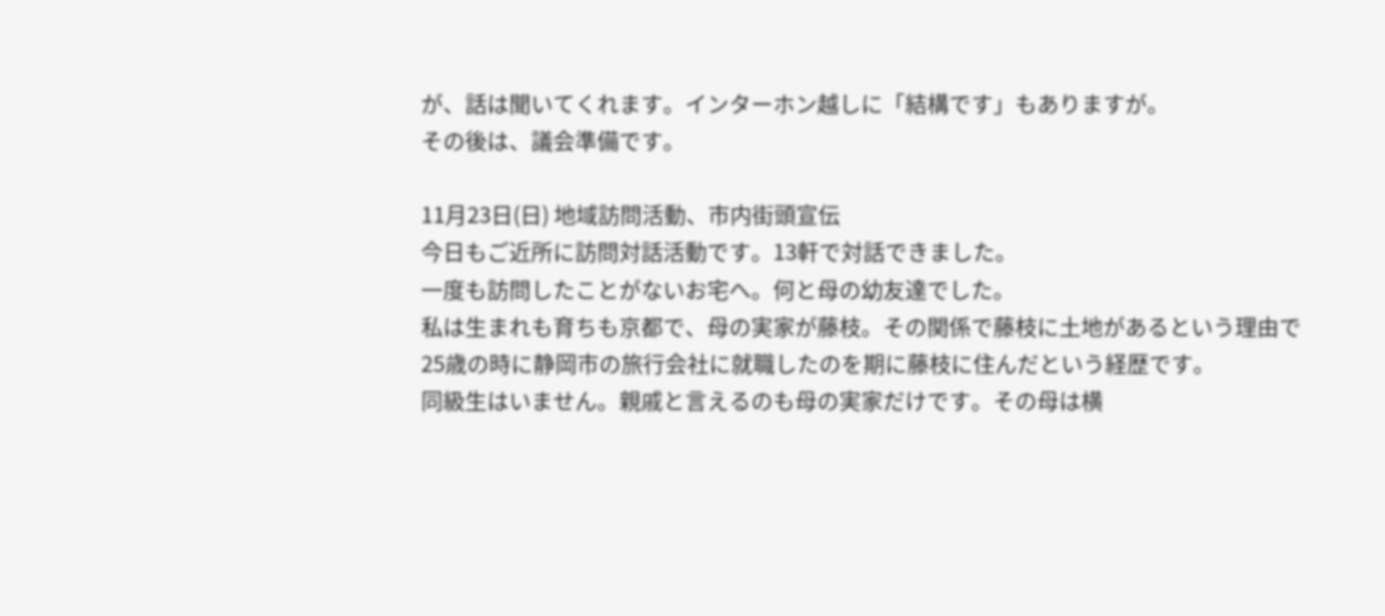が、話は聞いてくれます。インターホン越しに「結構です」もありますが。
その後は、議会準備です。

11月23日(日) 地域訪問活動、市内街頭宣伝
今日もご近所に訪問対話活動です。13軒で対話できました。
一度も訪問したことがないお宅へ。何と母の幼友達でした。
私は生まれも育ちも京都で、母の実家が藤枝。その関係で藤枝に土地があるという理由で25歳の時に静岡市の旅行会社に就職したのを期に藤枝に住んだという経歴です。
同級生はいません。親戚と言えるのも母の実家だけです。その母は横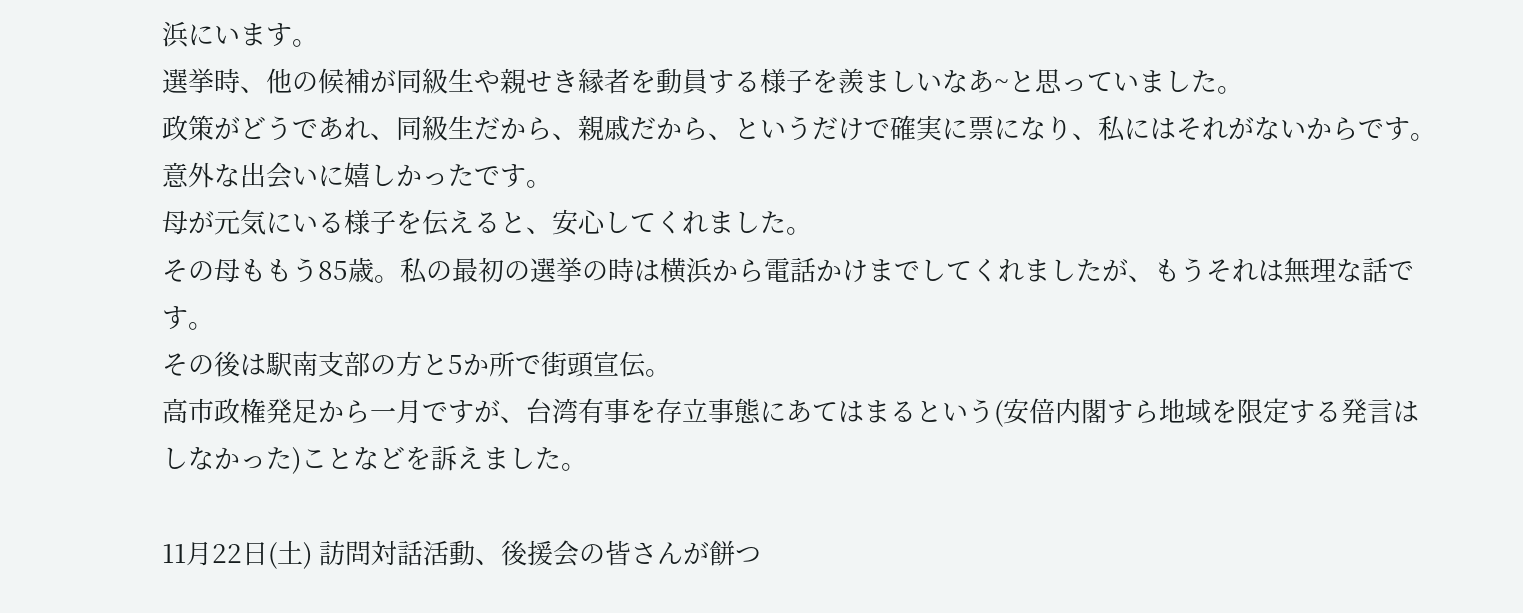浜にいます。
選挙時、他の候補が同級生や親せき縁者を動員する様子を羨ましいなあ~と思っていました。
政策がどうであれ、同級生だから、親戚だから、というだけで確実に票になり、私にはそれがないからです。意外な出会いに嬉しかったです。
母が元気にいる様子を伝えると、安心してくれました。
その母ももう85歳。私の最初の選挙の時は横浜から電話かけまでしてくれましたが、もうそれは無理な話です。
その後は駅南支部の方と5か所で街頭宣伝。
高市政権発足から一月ですが、台湾有事を存立事態にあてはまるという(安倍内閣すら地域を限定する発言はしなかった)ことなどを訴えました。

11月22日(土) 訪問対話活動、後援会の皆さんが餅つ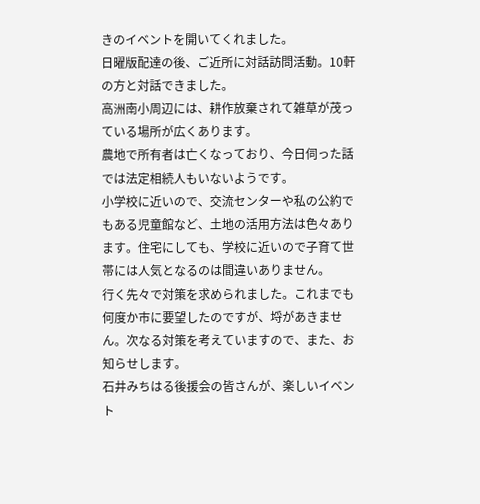きのイベントを開いてくれました。
日曜版配達の後、ご近所に対話訪問活動。10軒の方と対話できました。
高洲南小周辺には、耕作放棄されて雑草が茂っている場所が広くあります。
農地で所有者は亡くなっており、今日伺った話では法定相続人もいないようです。
小学校に近いので、交流センターや私の公約でもある児童館など、土地の活用方法は色々あります。住宅にしても、学校に近いので子育て世帯には人気となるのは間違いありません。
行く先々で対策を求められました。これまでも何度か市に要望したのですが、埒があきません。次なる対策を考えていますので、また、お知らせします。
石井みちはる後援会の皆さんが、楽しいイベント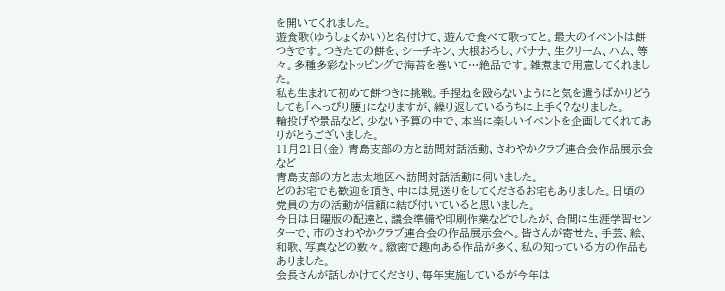を開いてくれました。
遊食歌(ゆうしょくかい)と名付けて、遊んで食べて歌ってと。最大のイベントは餅つきです。つきたての餅を、シーチキン、大根おろし、バナナ、生クリーム、ハム、等々。多種多彩なトッピングで海苔を巻いて…絶品です。雑煮まで用意してくれました。
私も生まれて初めて餅つきに挑戦。手捏ねを殴らないようにと気を遣うばかりどうしても「へっぴり腰」になりますが、繰り返しているうちに上手く?なりました。
輪投げや景品など、少ない予算の中で、本当に楽しいイベントを企画してくれてありがとうございました。
11月21日(金) 青島支部の方と訪問対話活動、さわやかクラブ連合会作品展示会など
青島支部の方と志太地区へ訪問対話活動に伺いました。
どのお宅でも歓迎を頂き、中には見送りをしてくださるお宅もありました。日頃の党員の方の活動が信頼に結び付いていると思いました。
今日は日曜版の配達と、議会準備や印刷作業などでしたが、合間に生涯学習センターで、市のさわやかクラブ連合会の作品展示会へ。皆さんが寄せた、手芸、絵、和歌、写真などの数々。緻密で趣向ある作品が多く、私の知っている方の作品もありました。
会長さんが話しかけてくださり、毎年実施しているが今年は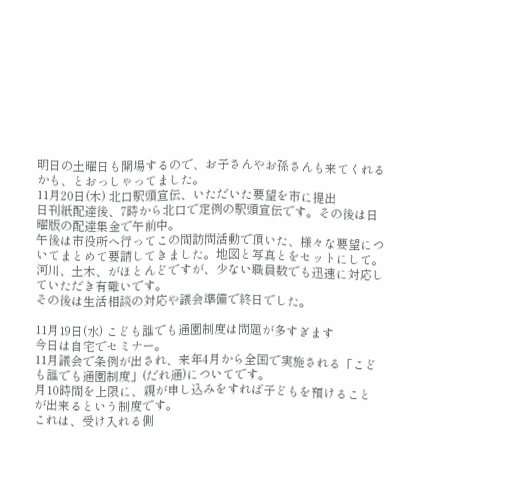明日の土曜日も開場するので、お子さんやお孫さんも来てくれるかも、とおっしゃってました。
11月20日(木) 北口駅頭宣伝、いただいた要望を市に提出
日刊紙配達後、7時から北口で定例の駅頭宣伝です。その後は日曜版の配達集金で午前中。
午後は市役所へ行ってこの間訪問活動で頂いた、様々な要望についてまとめて要請してきました。地図と写真とをセットにして。
河川、土木、がほとんどですが、少ない職員数でも迅速に対応していただき有難いです。
その後は生活相談の対応や議会準備で終日でした。

11月19日(水) こども誰でも通園制度は問題が多すぎます
今日は自宅でセミナー。
11月議会で条例が出され、来年4月から全国で実施される「こども誰でも通園制度」(だれ通)についてです。
月10時間を上限に、親が申し込みをすれば子どもを預けることが出来るという制度です。
これは、受け入れる側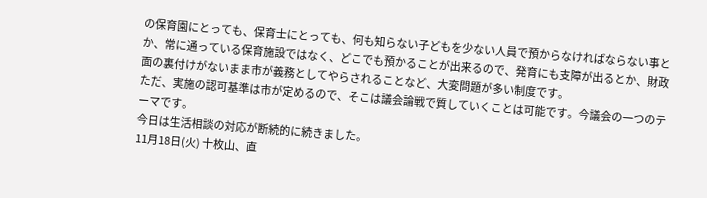の保育園にとっても、保育士にとっても、何も知らない子どもを少ない人員で預からなければならない事とか、常に通っている保育施設ではなく、どこでも預かることが出来るので、発育にも支障が出るとか、財政面の裏付けがないまま市が義務としてやらされることなど、大変問題が多い制度です。
ただ、実施の認可基準は市が定めるので、そこは議会論戦で質していくことは可能です。今議会の一つのテーマです。
今日は生活相談の対応が断続的に続きました。
11月18日(火) 十枚山、直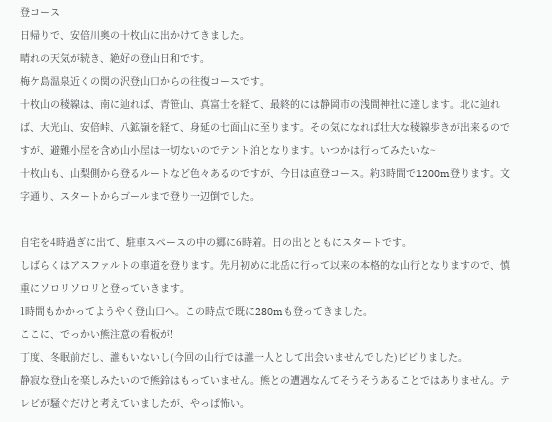登コース
日帰りで、安倍川奥の十枚山に出かけてきました。
晴れの天気が続き、絶好の登山日和です。
梅ケ島温泉近くの関の沢登山口からの往復コースです。
十枚山の稜線は、南に辿れば、青笹山、真富士を経て、最終的には静岡市の浅間神社に達します。北に辿れば、大光山、安倍峠、八鉱嶺を経て、身延の七面山に至ります。その気になれば壮大な稜線歩きが出来るのですが、避難小屋を含め山小屋は一切ないのでテント泊となります。いつかは行ってみたいな~
十枚山も、山梨側から登るルートなど色々あるのですが、今日は直登コース。約3時間で1200m登ります。文字通り、スタートからゴールまで登り一辺倒でした。

自宅を4時過ぎに出て、駐車スペースの中の郷に6時着。日の出とともにスタートです。
しばらくはアスファルトの車道を登ります。先月初めに北岳に行って以来の本格的な山行となりますので、慎重にソロリソロリと登っていきます。
1時間もかかってようやく登山口へ。この時点で既に280mも登ってきました。
ここに、でっかい熊注意の看板が!
丁度、冬眠前だし、誰もいないし(今回の山行では誰一人として出会いませんでした)ビビりました。
静寂な登山を楽しみたいので熊鈴はもっていません。熊との遭遇なんてそうそうあることではありません。テレビが騒ぐだけと考えていましたが、やっぱ怖い。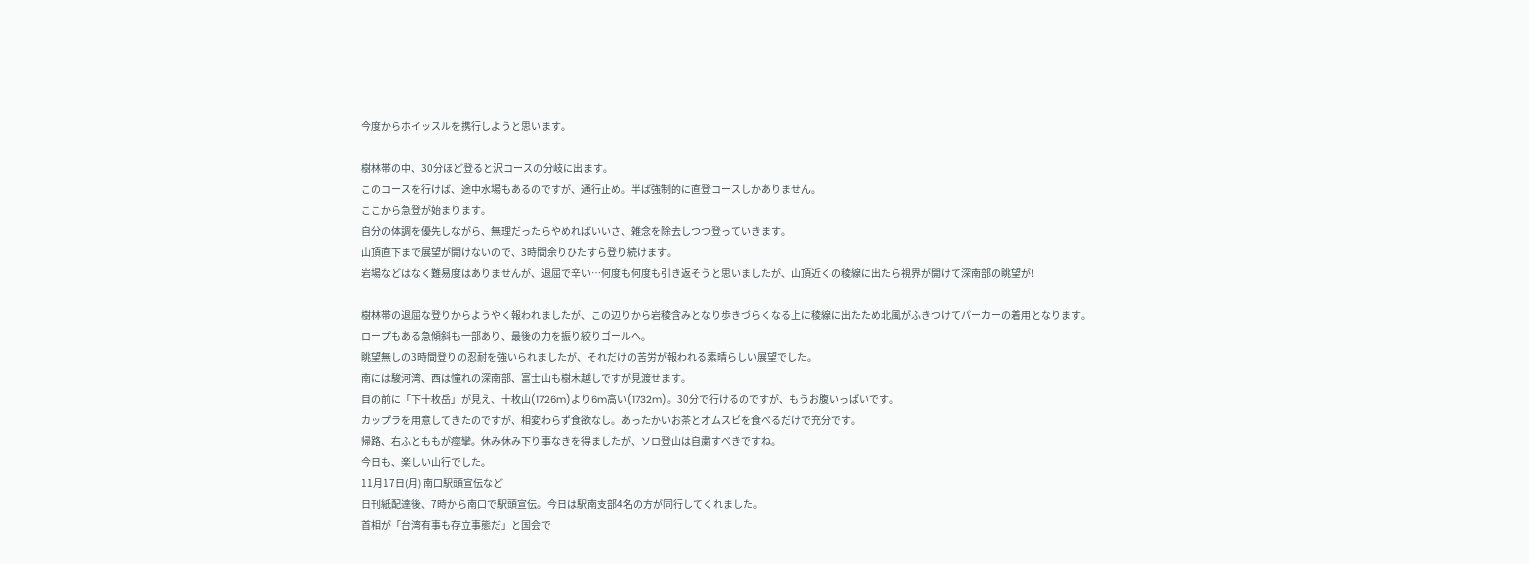今度からホイッスルを携行しようと思います。

樹林帯の中、30分ほど登ると沢コースの分岐に出ます。
このコースを行けば、途中水場もあるのですが、通行止め。半ば強制的に直登コースしかありません。
ここから急登が始まります。
自分の体調を優先しながら、無理だったらやめればいいさ、雑念を除去しつつ登っていきます。
山頂直下まで展望が開けないので、3時間余りひたすら登り続けます。
岩場などはなく難易度はありませんが、退屈で辛い…何度も何度も引き返そうと思いましたが、山頂近くの稜線に出たら視界が開けて深南部の眺望が!

樹林帯の退屈な登りからようやく報われましたが、この辺りから岩稜含みとなり歩きづらくなる上に稜線に出たため北風がふきつけてパーカーの着用となります。
ロープもある急傾斜も一部あり、最後の力を振り絞りゴールへ。
眺望無しの3時間登りの忍耐を強いられましたが、それだけの苦労が報われる素晴らしい展望でした。
南には駿河湾、西は憧れの深南部、富士山も樹木越しですが見渡せます。
目の前に「下十枚岳」が見え、十枚山(1726m)より6m高い(1732m)。30分で行けるのですが、もうお腹いっぱいです。
カップラを用意してきたのですが、相変わらず食欲なし。あったかいお茶とオムスビを食べるだけで充分です。
帰路、右ふとももが痙攣。休み休み下り事なきを得ましたが、ソロ登山は自粛すべきですね。
今日も、楽しい山行でした。
11月17日(月) 南口駅頭宣伝など
日刊紙配達後、7時から南口で駅頭宣伝。今日は駅南支部4名の方が同行してくれました。
首相が「台湾有事も存立事態だ」と国会で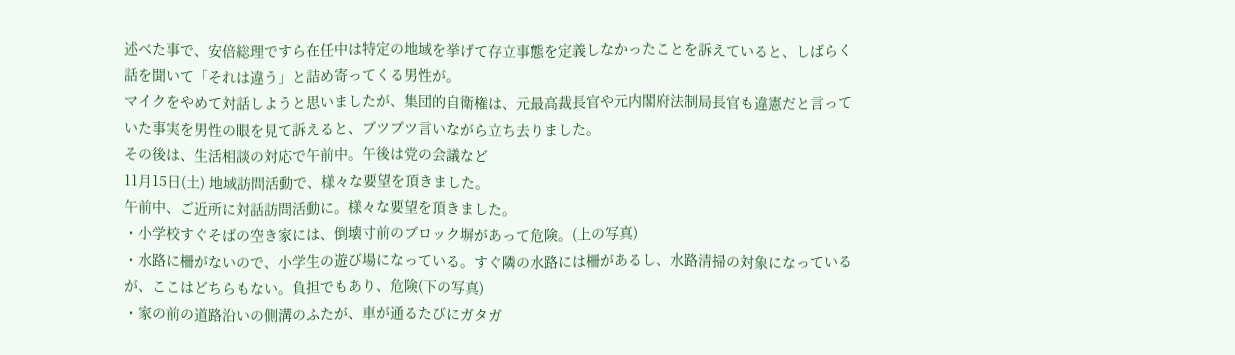述べた事で、安倍総理ですら在任中は特定の地域を挙げて存立事態を定義しなかったことを訴えていると、しばらく話を聞いて「それは違う」と詰め寄ってくる男性が。
マイクをやめて対話しようと思いましたが、集団的自衛権は、元最高裁長官や元内閣府法制局長官も違憲だと言っていた事実を男性の眼を見て訴えると、ブツブツ言いながら立ち去りました。
その後は、生活相談の対応で午前中。午後は党の会議など
11月15日(土) 地域訪問活動で、様々な要望を頂きました。
午前中、ご近所に対話訪問活動に。様々な要望を頂きました。
・小学校すぐそばの空き家には、倒壊寸前のブロック塀があって危険。(上の写真)
・水路に柵がないので、小学生の遊び場になっている。すぐ隣の水路には柵があるし、水路清掃の対象になっているが、ここはどちらもない。負担でもあり、危険(下の写真)
・家の前の道路沿いの側溝のふたが、車が通るたびにガタガ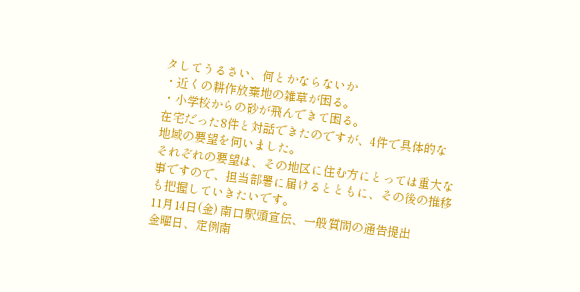タしてうるさい、何とかならないか
・近くの耕作放棄地の雑草が困る。
・小学校からの砂が飛んできて困る。
在宅だった8件と対話できたのですが、4件で具体的な地域の要望を伺いました。
それぞれの要望は、その地区に住む方にとっては重大な事ですので、担当部署に届けるとともに、その後の推移も把握していきたいです。
11月14日(金) 南口駅頭宣伝、一般質問の通告提出
金曜日、定例南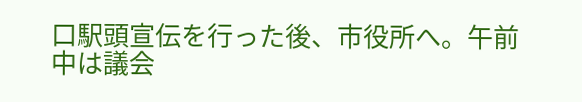口駅頭宣伝を行った後、市役所へ。午前中は議会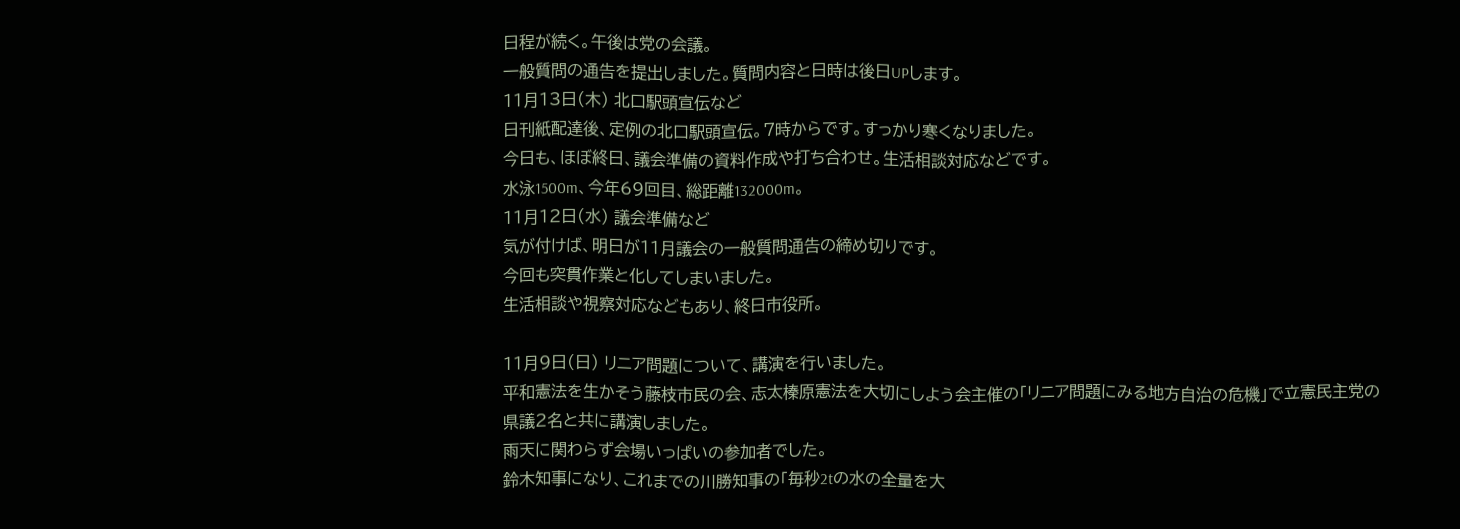日程が続く。午後は党の会議。
一般質問の通告を提出しました。質問内容と日時は後日UPします。
11月13日(木) 北口駅頭宣伝など
日刊紙配達後、定例の北口駅頭宣伝。7時からです。すっかり寒くなりました。
今日も、ほぼ終日、議会準備の資料作成や打ち合わせ。生活相談対応などです。
水泳1500m、今年69回目、総距離132000m。
11月12日(水) 議会準備など
気が付けば、明日が11月議会の一般質問通告の締め切りです。
今回も突貫作業と化してしまいました。
生活相談や視察対応などもあり、終日市役所。

11月9日(日) リニア問題について、講演を行いました。
平和憲法を生かそう藤枝市民の会、志太榛原憲法を大切にしよう会主催の「リニア問題にみる地方自治の危機」で立憲民主党の県議2名と共に講演しました。
雨天に関わらず会場いっぱいの参加者でした。
鈴木知事になり、これまでの川勝知事の「毎秒2tの水の全量を大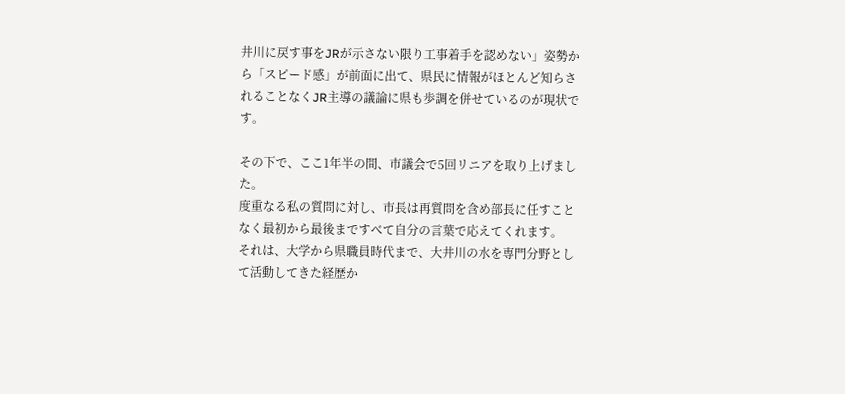井川に戻す事をJRが示さない限り工事着手を認めない」姿勢から「スピード感」が前面に出て、県民に情報がほとんど知らされることなくJR主導の議論に県も歩調を併せているのが現状です。

その下で、ここ1年半の間、市議会で5回リニアを取り上げました。
度重なる私の質問に対し、市長は再質問を含め部長に任すことなく最初から最後まですべて自分の言葉で応えてくれます。
それは、大学から県職員時代まで、大井川の水を専門分野として活動してきた経歴か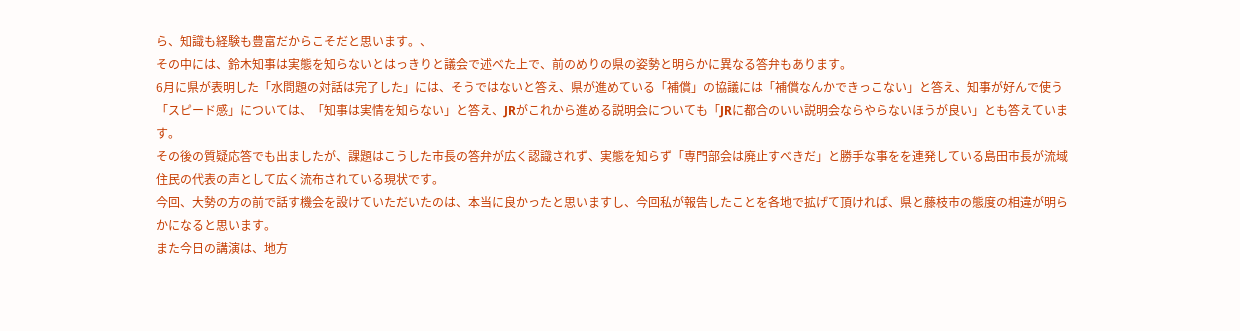ら、知識も経験も豊富だからこそだと思います。、
その中には、鈴木知事は実態を知らないとはっきりと議会で述べた上で、前のめりの県の姿勢と明らかに異なる答弁もあります。
6月に県が表明した「水問題の対話は完了した」には、そうではないと答え、県が進めている「補償」の協議には「補償なんかできっこない」と答え、知事が好んで使う「スピード感」については、「知事は実情を知らない」と答え、JRがこれから進める説明会についても「JRに都合のいい説明会ならやらないほうが良い」とも答えています。
その後の質疑応答でも出ましたが、課題はこうした市長の答弁が広く認識されず、実態を知らず「専門部会は廃止すべきだ」と勝手な事をを連発している島田市長が流域住民の代表の声として広く流布されている現状です。
今回、大勢の方の前で話す機会を設けていただいたのは、本当に良かったと思いますし、今回私が報告したことを各地で拡げて頂ければ、県と藤枝市の態度の相違が明らかになると思います。
また今日の講演は、地方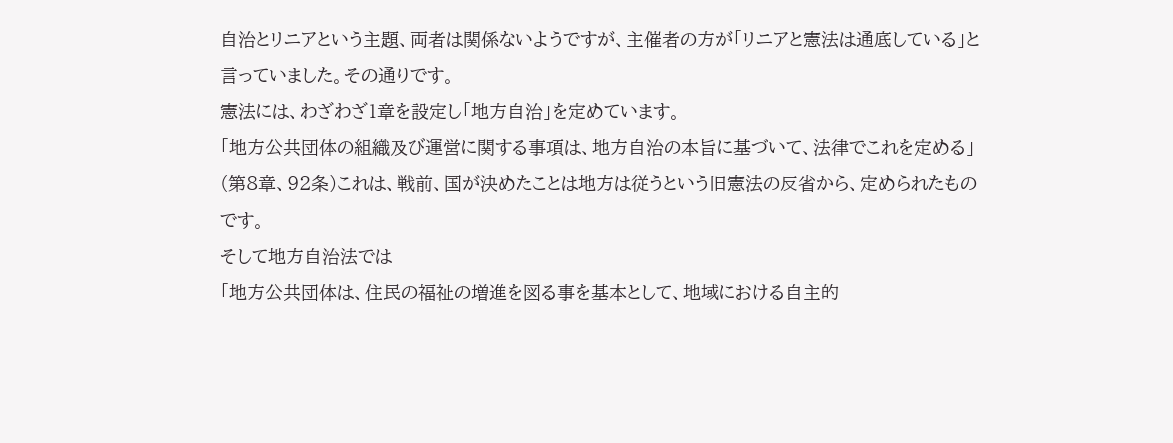自治とリニアという主題、両者は関係ないようですが、主催者の方が「リニアと憲法は通底している」と言っていました。その通りです。
憲法には、わざわざ1章を設定し「地方自治」を定めています。
「地方公共団体の組織及び運営に関する事項は、地方自治の本旨に基づいて、法律でこれを定める」(第8章、92条)これは、戦前、国が決めたことは地方は従うという旧憲法の反省から、定められたものです。
そして地方自治法では
「地方公共団体は、住民の福祉の増進を図る事を基本として、地域における自主的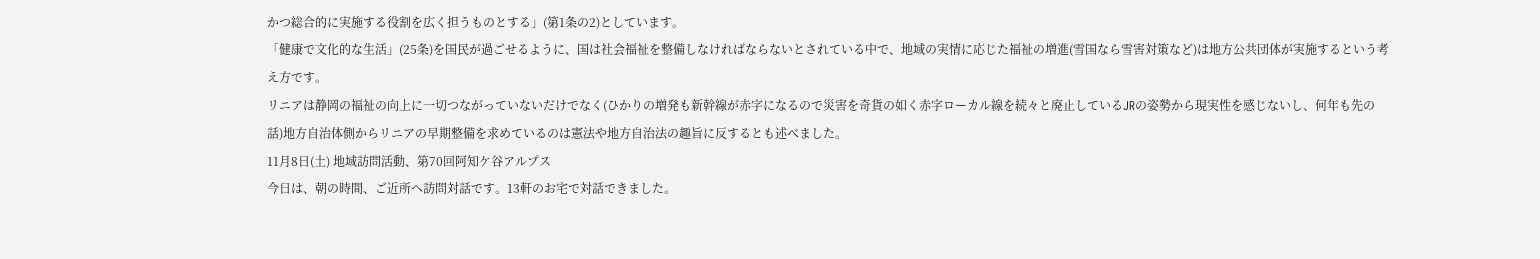かつ総合的に実施する役割を広く担うものとする」(第1条の2)としています。
「健康で文化的な生活」(25条)を国民が過ごせるように、国は社会福祉を整備しなければならないとされている中で、地域の実情に応じた福祉の増進(雪国なら雪害対策など)は地方公共団体が実施するという考え方です。
リニアは静岡の福祉の向上に一切つながっていないだけでなく(ひかりの増発も新幹線が赤字になるので災害を奇貨の如く赤字ローカル線を続々と廃止しているJRの姿勢から現実性を感じないし、何年も先の話)地方自治体側からリニアの早期整備を求めているのは憲法や地方自治法の趣旨に反するとも述べました。
11月8日(土) 地域訪問活動、第70回阿知ケ谷アルプス
今日は、朝の時間、ご近所へ訪問対話です。13軒のお宅で対話できました。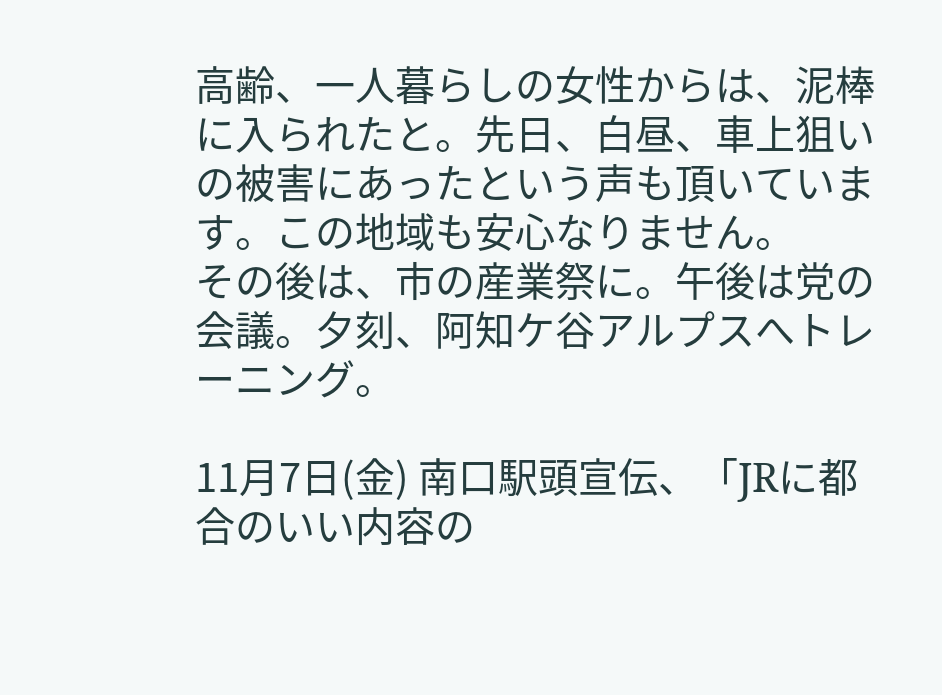高齢、一人暮らしの女性からは、泥棒に入られたと。先日、白昼、車上狙いの被害にあったという声も頂いています。この地域も安心なりません。
その後は、市の産業祭に。午後は党の会議。夕刻、阿知ケ谷アルプスへトレーニング。

11月7日(金) 南口駅頭宣伝、「JRに都合のいい内容の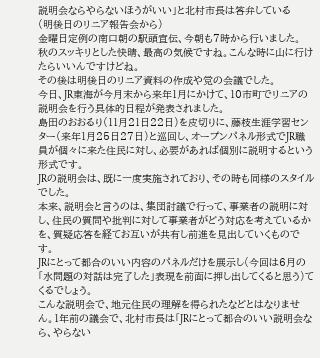説明会ならやらないほうがいい」と北村市長は答弁している
(明後日のリニア報告会から)
金曜日定例の南口朝の駅頭宣伝、今朝も7時から行いました。
秋のスッキリとした快晴、最高の気候ですね。こんな時に山に行けたらいいんですけどね。
その後は明後日のリニア資料の作成や党の会議でした。
今日、JR東海が今月末から来年1月にかけて、10市町でリニアの説明会を行う具体的日程が発表されました。
島田のおおるり(11月21日22日)を皮切りに、藤枝生涯学習センター(来年1月25日27日)と巡回し、オープンパネル形式でJR職員が個々に来た住民に対し、必要があれば個別に説明するという形式です。
JRの説明会は、既に一度実施されており、その時も同様のスタイルでした。
本来、説明会と言うのは、集団討議で行って、事業者の説明に対し、住民の質問や批判に対して事業者がどう対応を考えているかを、質疑応答を経てお互いが共有し前進を見出していくものです。
JRにとって都合のいい内容のパネルだけを展示し(今回は6月の「水問題の対話は完了した」表現を前面に押し出してくると思う)てくるでしょう。
こんな説明会で、地元住民の理解を得られたなどとはなりません。1年前の議会で、北村市長は「JRにとって都合のいい説明会なら、やらない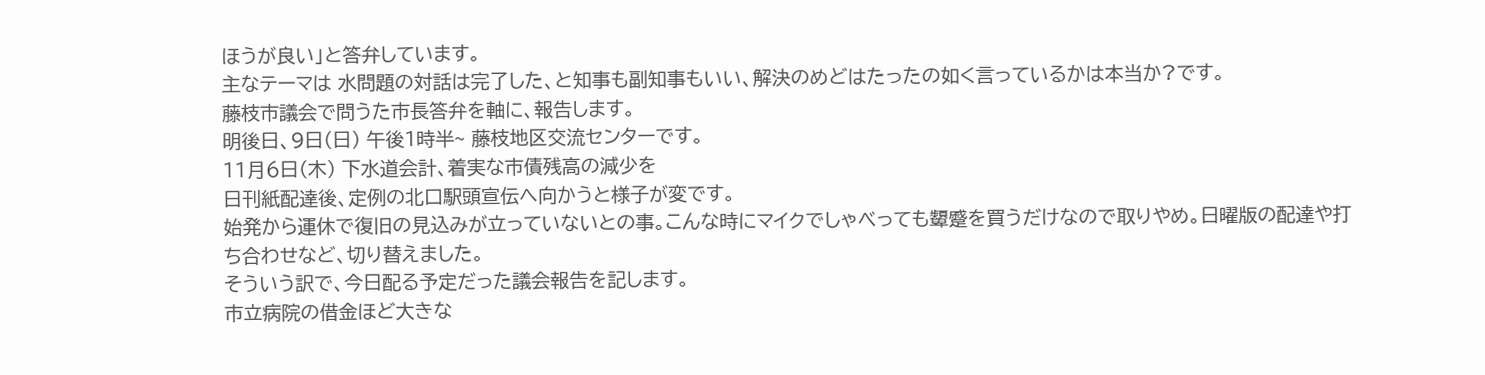ほうが良い」と答弁しています。
主なテーマは 水問題の対話は完了した、と知事も副知事もいい、解決のめどはたったの如く言っているかは本当か?です。
藤枝市議会で問うた市長答弁を軸に、報告します。
明後日、9日(日) 午後1時半~ 藤枝地区交流センターです。
11月6日(木) 下水道会計、着実な市債残高の減少を
日刊紙配達後、定例の北口駅頭宣伝へ向かうと様子が変です。
始発から運休で復旧の見込みが立っていないとの事。こんな時にマイクでしゃべっても顰蹙を買うだけなので取りやめ。日曜版の配達や打ち合わせなど、切り替えました。
そういう訳で、今日配る予定だった議会報告を記します。
市立病院の借金ほど大きな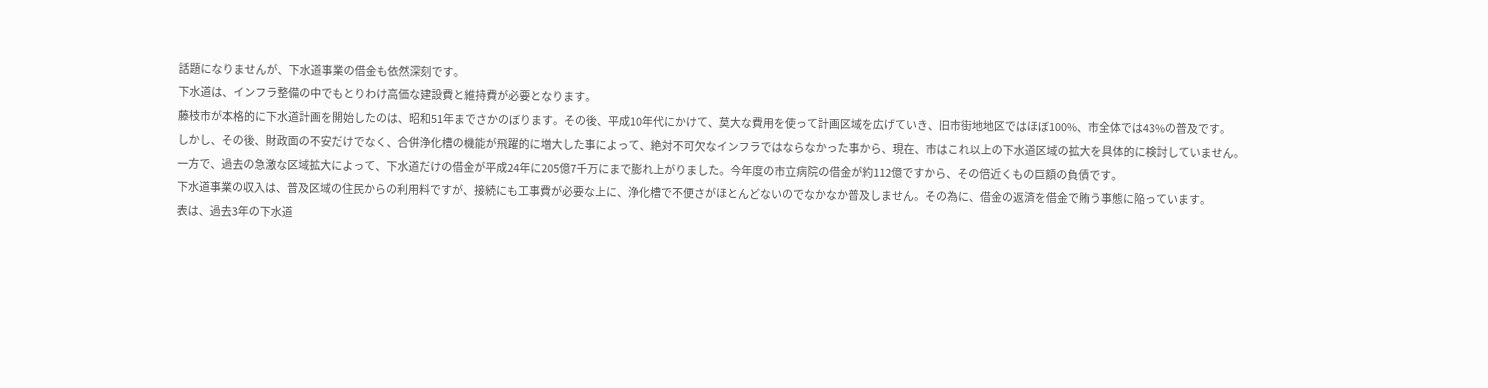話題になりませんが、下水道事業の借金も依然深刻です。
下水道は、インフラ整備の中でもとりわけ高価な建設費と維持費が必要となります。
藤枝市が本格的に下水道計画を開始したのは、昭和51年までさかのぼります。その後、平成10年代にかけて、莫大な費用を使って計画区域を広げていき、旧市街地地区ではほぼ100%、市全体では43%の普及です。
しかし、その後、財政面の不安だけでなく、合併浄化槽の機能が飛躍的に増大した事によって、絶対不可欠なインフラではならなかった事から、現在、市はこれ以上の下水道区域の拡大を具体的に検討していません。
一方で、過去の急激な区域拡大によって、下水道だけの借金が平成24年に205億7千万にまで膨れ上がりました。今年度の市立病院の借金が約112億ですから、その倍近くもの巨額の負債です。
下水道事業の収入は、普及区域の住民からの利用料ですが、接続にも工事費が必要な上に、浄化槽で不便さがほとんどないのでなかなか普及しません。その為に、借金の返済を借金で賄う事態に陥っています。
表は、過去3年の下水道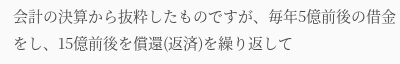会計の決算から抜粋したものですが、毎年5億前後の借金をし、15億前後を償還(返済)を繰り返して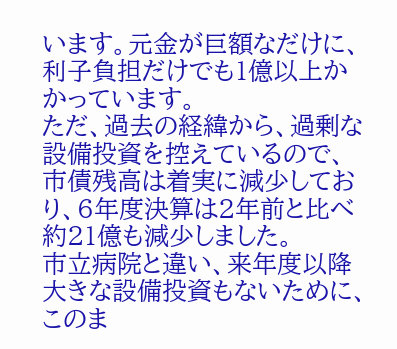います。元金が巨額なだけに、利子負担だけでも1億以上かかっています。
ただ、過去の経緯から、過剰な設備投資を控えているので、市債残高は着実に減少しており、6年度決算は2年前と比べ約21億も減少しました。
市立病院と違い、来年度以降大きな設備投資もないために、このま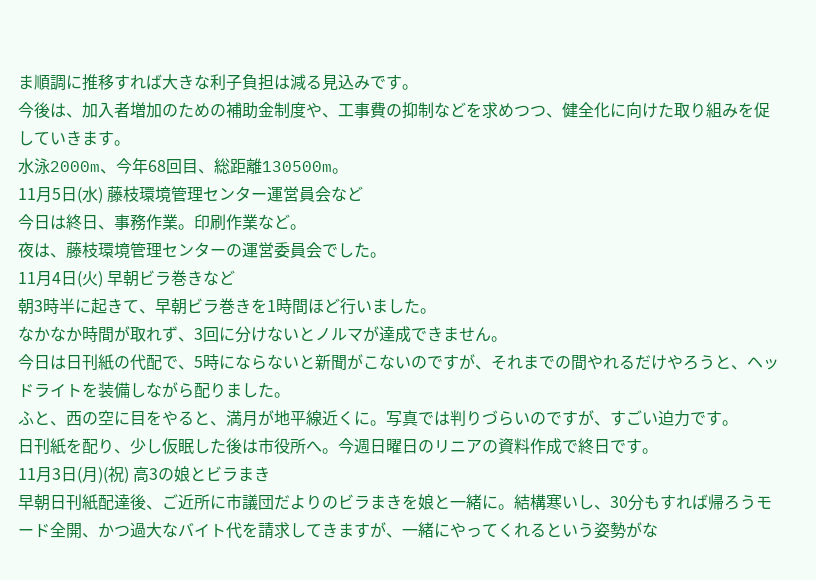ま順調に推移すれば大きな利子負担は減る見込みです。
今後は、加入者増加のための補助金制度や、工事費の抑制などを求めつつ、健全化に向けた取り組みを促していきます。
水泳2000m、今年68回目、総距離130500m。
11月5日(水) 藤枝環境管理センター運営員会など
今日は終日、事務作業。印刷作業など。
夜は、藤枝環境管理センターの運営委員会でした。
11月4日(火) 早朝ビラ巻きなど
朝3時半に起きて、早朝ビラ巻きを1時間ほど行いました。
なかなか時間が取れず、3回に分けないとノルマが達成できません。
今日は日刊紙の代配で、5時にならないと新聞がこないのですが、それまでの間やれるだけやろうと、ヘッドライトを装備しながら配りました。
ふと、西の空に目をやると、満月が地平線近くに。写真では判りづらいのですが、すごい迫力です。
日刊紙を配り、少し仮眠した後は市役所へ。今週日曜日のリニアの資料作成で終日です。
11月3日(月)(祝) 高3の娘とビラまき
早朝日刊紙配達後、ご近所に市議団だよりのビラまきを娘と一緒に。結構寒いし、30分もすれば帰ろうモード全開、かつ過大なバイト代を請求してきますが、一緒にやってくれるという姿勢がな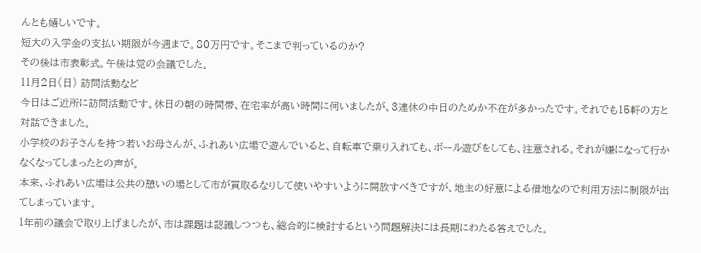んとも嬉しいです。
短大の入学金の支払い期限が今週まで。80万円です。そこまで判っているのか?
その後は市表彰式。午後は党の会議でした。
11月2日(日) 訪問活動など
今日はご近所に訪問活動です。休日の朝の時間帯、在宅率が高い時間に伺いましたが、3連休の中日のためか不在が多かったです。それでも15軒の方と対話できました。
小学校のお子さんを持つ若いお母さんが、ふれあい広場で遊んでいると、自転車で乗り入れても、ボール遊びをしても、注意される。それが嫌になって行かなくなってしまったとの声が。
本来、ふれあい広場は公共の憩いの場として市が買取るなりして使いやすいように開放すべきですが、地主の好意による借地なので利用方法に制限が出てしまっています。
1年前の議会で取り上げましたが、市は課題は認識しつつも、総合的に検討するという問題解決には長期にわたる答えでした。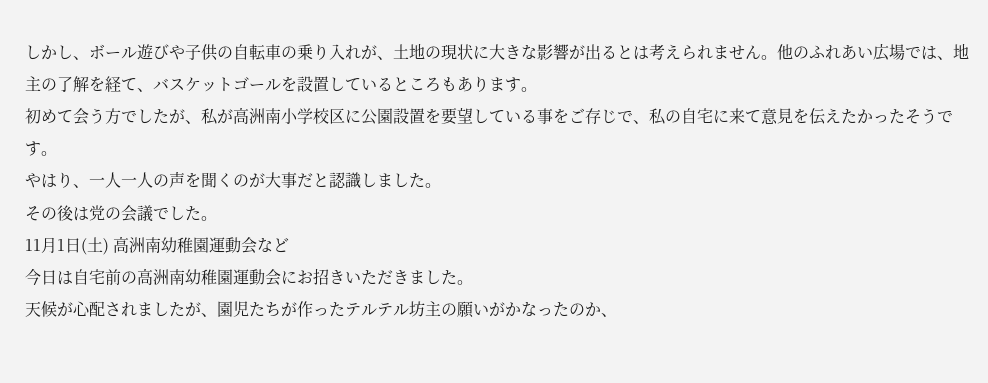しかし、ボール遊びや子供の自転車の乗り入れが、土地の現状に大きな影響が出るとは考えられません。他のふれあい広場では、地主の了解を経て、バスケットゴールを設置しているところもあります。
初めて会う方でしたが、私が高洲南小学校区に公園設置を要望している事をご存じで、私の自宅に来て意見を伝えたかったそうです。
やはり、一人一人の声を聞くのが大事だと認識しました。
その後は党の会議でした。
11月1日(土) 高洲南幼稚園運動会など
今日は自宅前の高洲南幼稚園運動会にお招きいただきました。
天候が心配されましたが、園児たちが作ったテルテル坊主の願いがかなったのか、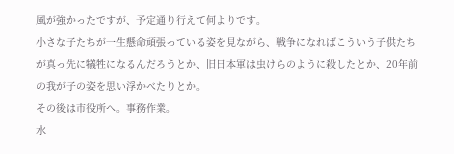風が強かったですが、予定通り行えて何よりです。
小さな子たちが一生懸命頑張っている姿を見ながら、戦争になればこういう子供たちが真っ先に犠牲になるんだろうとか、旧日本軍は虫けらのように殺したとか、20年前の我が子の姿を思い浮かべたりとか。
その後は市役所へ。事務作業。
水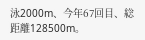泳2000m、今年67回目、総距離128500m。